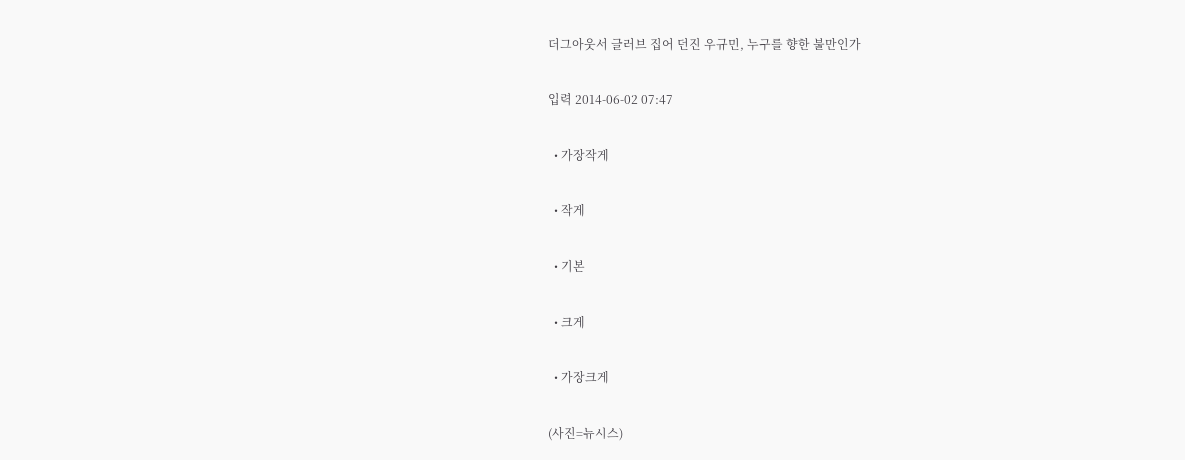더그아웃서 글러브 집어 던진 우규민, 누구를 향한 불만인가

입력 2014-06-02 07:47

  • 가장작게

  • 작게

  • 기본

  • 크게

  • 가장크게

(사진=뉴시스)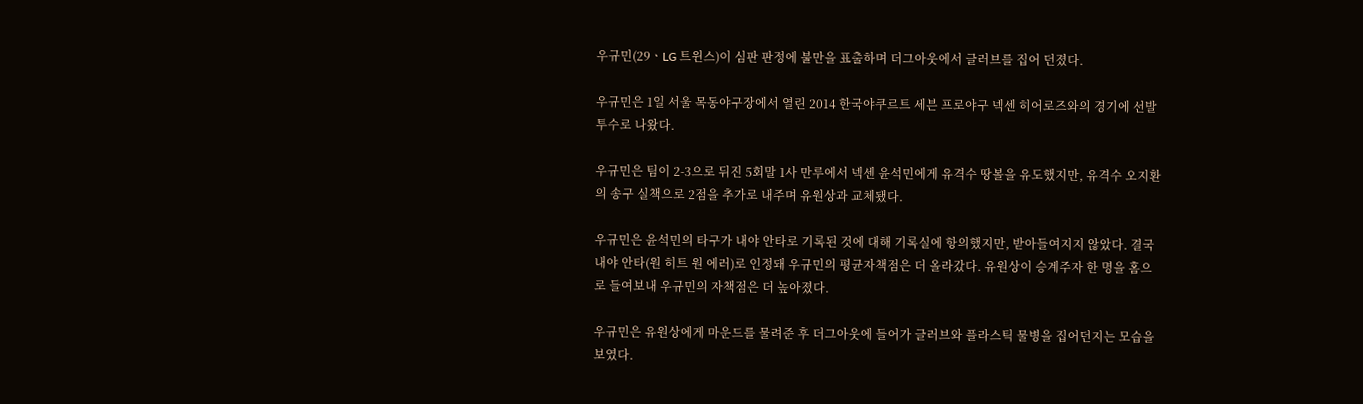우규민(29ㆍLG 트윈스)이 심판 판정에 불만을 표출하며 더그아웃에서 글러브를 집어 던졌다.

우규민은 1일 서울 목동야구장에서 열린 2014 한국야쿠르트 세븐 프로야구 넥센 히어로즈와의 경기에 선발투수로 나왔다.

우규민은 팀이 2-3으로 뒤진 5회말 1사 만루에서 넥센 윤석민에게 유격수 땅볼을 유도했지만, 유격수 오지환의 송구 실책으로 2점을 추가로 내주며 유원상과 교체됐다.

우규민은 윤석민의 타구가 내야 안타로 기록된 것에 대해 기록실에 항의했지만, 받아들여지지 않았다. 결국 내야 안타(원 히트 원 에러)로 인정돼 우규민의 평균자책점은 더 올라갔다. 유원상이 승계주자 한 명을 홈으로 들여보내 우규민의 자책점은 더 높아졌다.

우규민은 유원상에게 마운드를 물려준 후 더그아웃에 들어가 글러브와 플라스틱 물병을 집어던지는 모습을 보였다.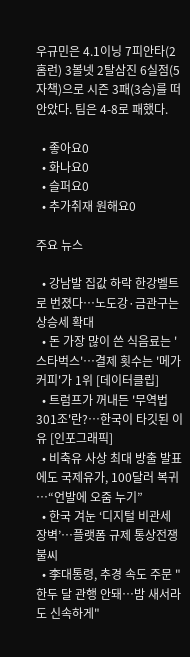우규민은 4.1이닝 7피안타(2홈런) 3볼넷 2탈삼진 6실점(5자책)으로 시즌 3패(3승)를 떠안았다. 팀은 4-8로 패했다.

  • 좋아요0
  • 화나요0
  • 슬퍼요0
  • 추가취재 원해요0

주요 뉴스

  • 강남발 집값 하락 한강벨트로 번졌다⋯노도강·금관구는 상승세 확대
  • 돈 가장 많이 쓴 식음료는 '스타벅스'…결제 횟수는 '메가커피'가 1위 [데이터클립]
  • 트럼프가 꺼내든 '무역법 301조'란?…한국이 타깃된 이유 [인포그래픽]
  • 비축유 사상 최대 방출 발표에도 국제유가, 100달러 복귀⋯“언발에 오줌 누기”
  • 한국 겨눈 ‘디지털 비관세 장벽’…플랫폼 규제 통상전쟁 불씨
  • 李대통령, 추경 속도 주문 "한두 달 관행 안돼…밤 새서라도 신속하게"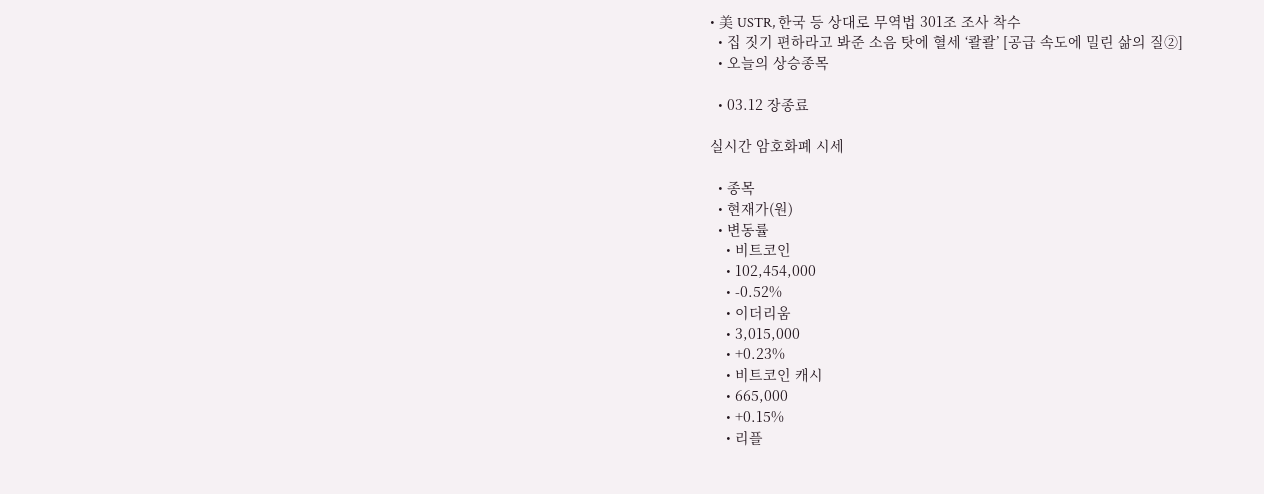• 美 USTR, 한국 등 상대로 무역법 301조 조사 착수
  • 집 짓기 편하라고 봐준 소음 탓에 혈세 ‘콸콸’ [공급 속도에 밀린 삶의 질②]
  • 오늘의 상승종목

  • 03.12 장종료

실시간 암호화폐 시세

  • 종목
  • 현재가(원)
  • 변동률
    • 비트코인
    • 102,454,000
    • -0.52%
    • 이더리움
    • 3,015,000
    • +0.23%
    • 비트코인 캐시
    • 665,000
    • +0.15%
    • 리플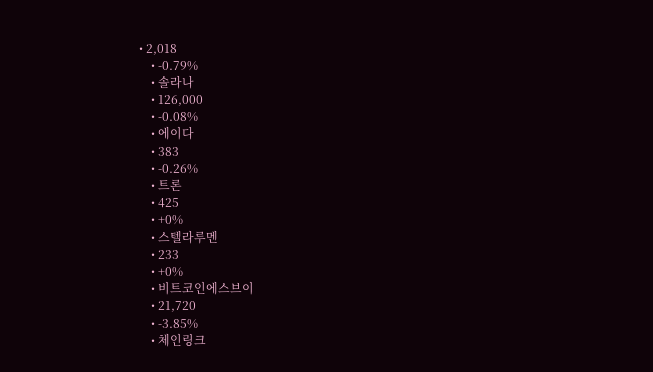• 2,018
    • -0.79%
    • 솔라나
    • 126,000
    • -0.08%
    • 에이다
    • 383
    • -0.26%
    • 트론
    • 425
    • +0%
    • 스텔라루멘
    • 233
    • +0%
    • 비트코인에스브이
    • 21,720
    • -3.85%
    • 체인링크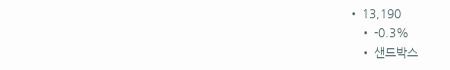• 13,190
    • -0.3%
    • 샌드박스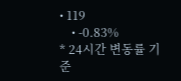• 119
    • -0.83%
* 24시간 변동률 기준